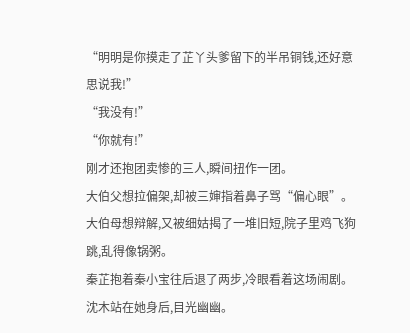“明明是你摸走了芷丫头爹留下的半吊铜钱,还好意思说我!”
“我没有!”
“你就有!”
刚才还抱团卖惨的三人,瞬间扭作一团。
大伯父想拉偏架,却被三婶指着鼻子骂“偏心眼”。
大伯母想辩解,又被细姑揭了一堆旧短,院子里鸡飞狗跳,乱得像锅粥。
秦芷抱着秦小宝往后退了两步,冷眼看着这场闹剧。
沈木站在她身后,目光幽幽。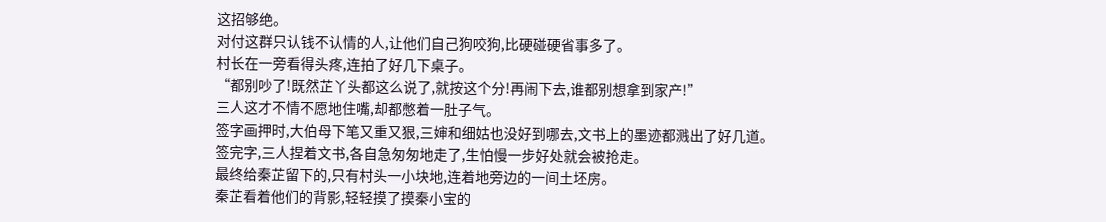这招够绝。
对付这群只认钱不认情的人,让他们自己狗咬狗,比硬碰硬省事多了。
村长在一旁看得头疼,连拍了好几下桌子。
“都别吵了!既然芷丫头都这么说了,就按这个分!再闹下去,谁都别想拿到家产!”
三人这才不情不愿地住嘴,却都憋着一肚子气。
签字画押时,大伯母下笔又重又狠,三婶和细姑也没好到哪去,文书上的墨迹都溅出了好几道。
签完字,三人捏着文书,各自急匆匆地走了,生怕慢一步好处就会被抢走。
最终给秦芷留下的,只有村头一小块地,连着地旁边的一间土坯房。
秦芷看着他们的背影,轻轻摸了摸秦小宝的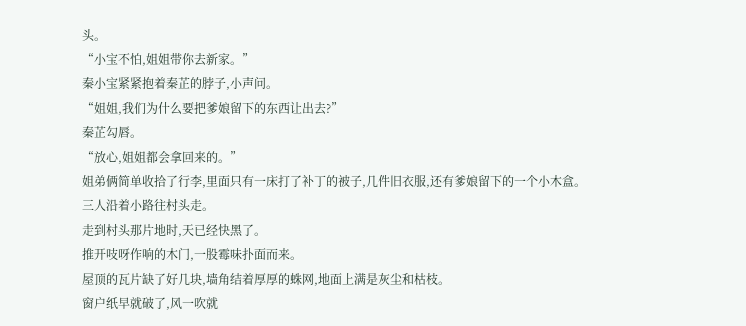头。
“小宝不怕,姐姐带你去新家。”
秦小宝紧紧抱着秦芷的脖子,小声问。
“姐姐,我们为什么要把爹娘留下的东西让出去?”
秦芷勾唇。
“放心,姐姐都会拿回来的。”
姐弟俩简单收拾了行李,里面只有一床打了补丁的被子,几件旧衣服,还有爹娘留下的一个小木盒。
三人沿着小路往村头走。
走到村头那片地时,天已经快黑了。
推开吱呀作响的木门,一股霉味扑面而来。
屋顶的瓦片缺了好几块,墙角结着厚厚的蛛网,地面上满是灰尘和枯枝。
窗户纸早就破了,风一吹就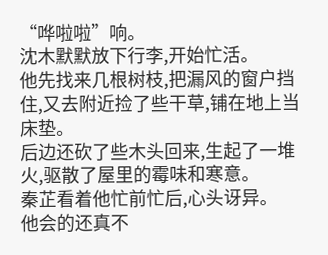“哗啦啦”响。
沈木默默放下行李,开始忙活。
他先找来几根树枝,把漏风的窗户挡住,又去附近捡了些干草,铺在地上当床垫。
后边还砍了些木头回来,生起了一堆火,驱散了屋里的霉味和寒意。
秦芷看着他忙前忙后,心头讶异。
他会的还真不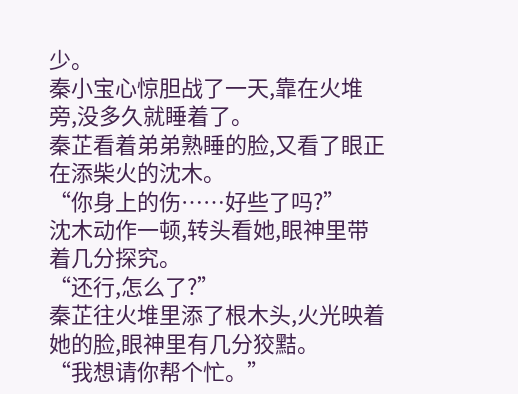少。
秦小宝心惊胆战了一天,靠在火堆旁,没多久就睡着了。
秦芷看着弟弟熟睡的脸,又看了眼正在添柴火的沈木。
“你身上的伤……好些了吗?”
沈木动作一顿,转头看她,眼神里带着几分探究。
“还行,怎么了?”
秦芷往火堆里添了根木头,火光映着她的脸,眼神里有几分狡黠。
“我想请你帮个忙。”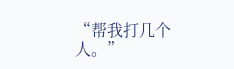“帮我打几个人。”